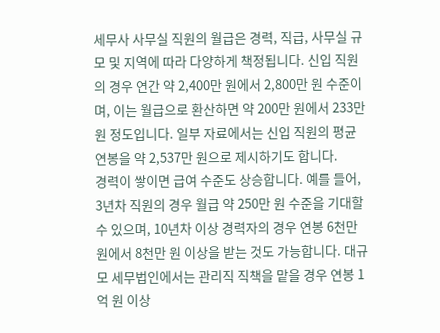세무사 사무실 직원의 월급은 경력, 직급, 사무실 규모 및 지역에 따라 다양하게 책정됩니다. 신입 직원의 경우 연간 약 2,400만 원에서 2,800만 원 수준이며, 이는 월급으로 환산하면 약 200만 원에서 233만 원 정도입니다. 일부 자료에서는 신입 직원의 평균 연봉을 약 2,537만 원으로 제시하기도 합니다.
경력이 쌓이면 급여 수준도 상승합니다. 예를 들어, 3년차 직원의 경우 월급 약 250만 원 수준을 기대할 수 있으며, 10년차 이상 경력자의 경우 연봉 6천만 원에서 8천만 원 이상을 받는 것도 가능합니다. 대규모 세무법인에서는 관리직 직책을 맡을 경우 연봉 1억 원 이상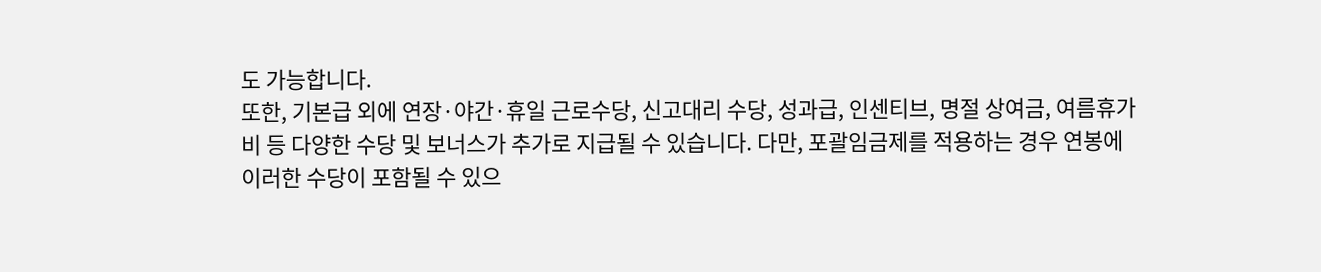도 가능합니다.
또한, 기본급 외에 연장·야간·휴일 근로수당, 신고대리 수당, 성과급, 인센티브, 명절 상여금, 여름휴가비 등 다양한 수당 및 보너스가 추가로 지급될 수 있습니다. 다만, 포괄임금제를 적용하는 경우 연봉에 이러한 수당이 포함될 수 있으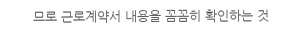므로 근로계약서 내용을 꼼꼼히 확인하는 것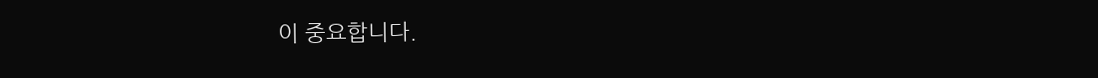이 중요합니다.